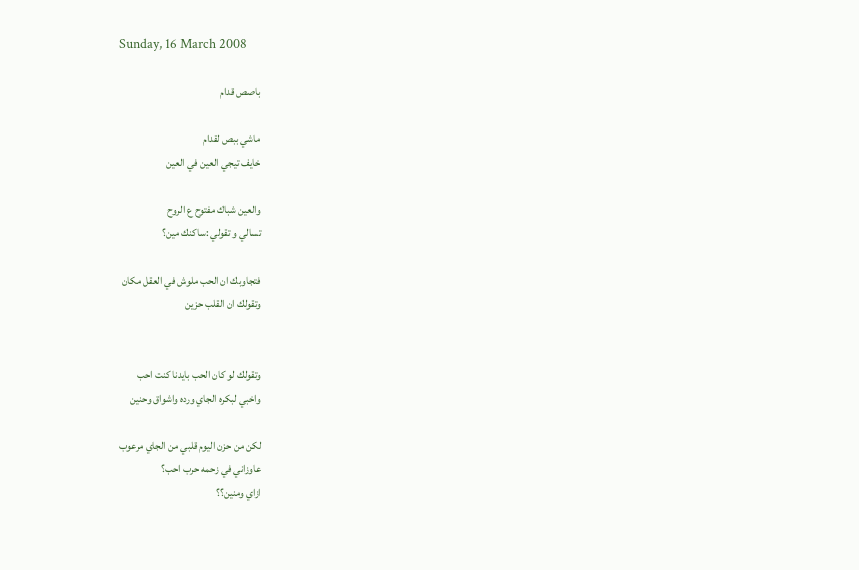Sunday, 16 March 2008

باصص قدام

ماشي ببص لقدام
خايف تيجي العين في العين

والعين شباك مفتوح ع الروح
تسالي و تقولي :ساكنك مين؟

فتجاوبك ان الحب ملوش في العقل مكان
وتقولك ان القلب حزين


وتقولك لو كان الحب بايدنا كنت احب
واخبي لبكره الجاي ورده واشواق وحنين

لكن من حزن اليوم قلبي من الجاي مرعوب
عاوزاني في زحمه حرب احب؟
ازاي ومنين؟؟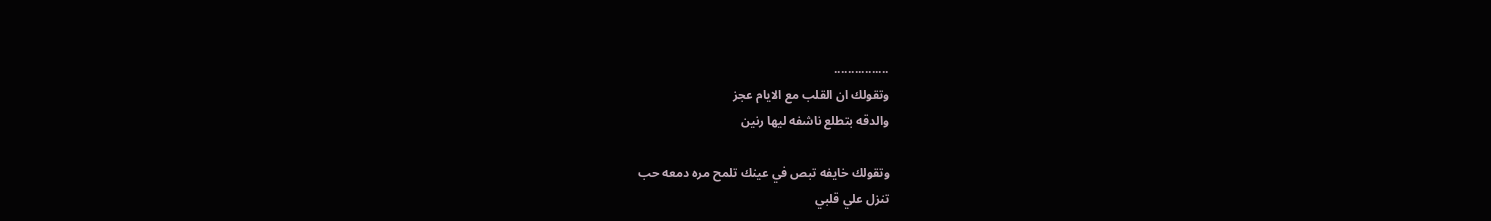................
وتقولك ان القلب مع الايام عجز
والدقه بتطلع ناشفه ليها رنين

وتقولك خايفه تبص في عينك تلمح مره دمعه حب
تنزل علي قلبي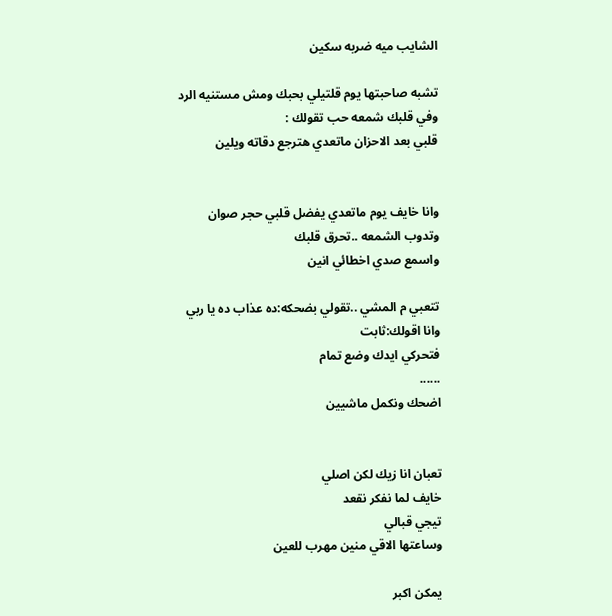الشايب ميه ضربه سكين

تشبه صاحبتها يوم قلتيلي بحبك ومش مستنيه الرد
وفي قلبك شمعه حب تقولك :
قلبي بعد الاحزان ماتعدي هترجع دقاته ويلين


وانا خايف يوم ماتعدي يفضل قلبي حجر صوان
وتدوب الشمعه ..تحرق قلبك
واسمع صدي اخطائي انين

تتعبي م المشي ..تقولي بضحكه:ده عذاب ده يا ربي
وانا اقولك:ثابت
فتحركي ايدك وضع تمام
......
اضحك ونكمل ماشيين


تعبان انا زيك لكن اصلي
خايف لما نفكر نقعد
تيجي قبالي
وساعتها الاقي منين مهرب للعين

يمكن اكبر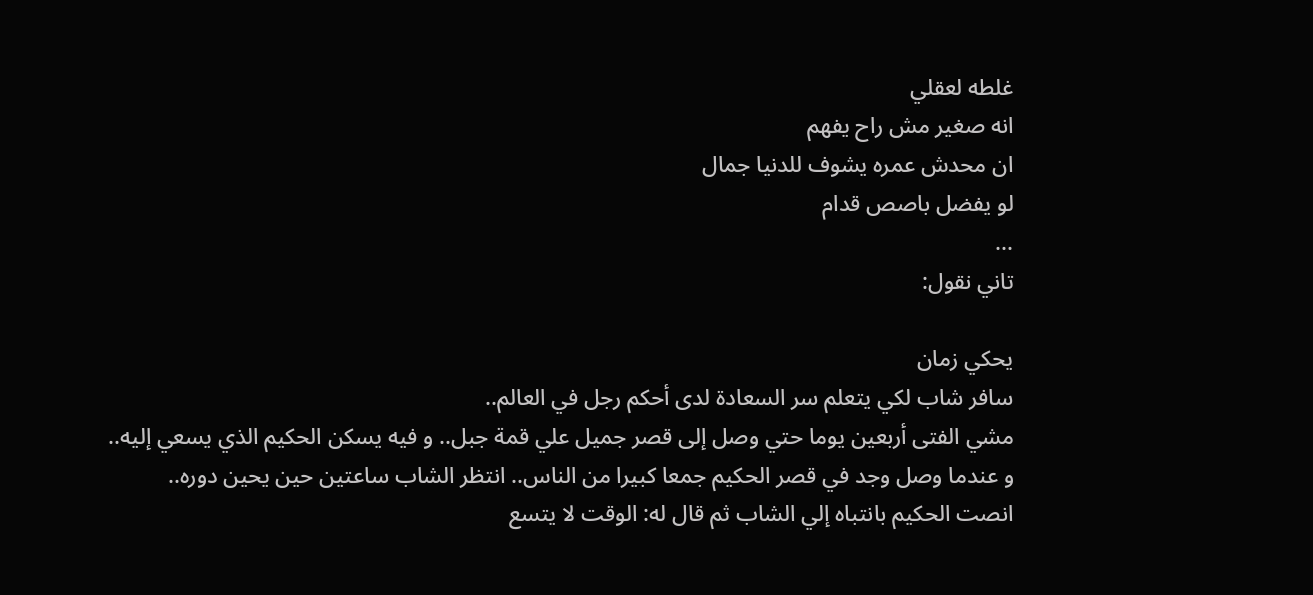غلطه لعقلي
انه صغير مش راح يفهم
ان محدش عمره يشوف للدنيا جمال
لو يفضل باصص قدام
...
تاني نقول:

يحكي زمان
سافر شاب لكي يتعلم سر السعادة لدى أحكم رجل في العالم..
مشي الفتى أربعين يوما حتي وصل إلى قصر جميل علي قمة جبل.. و فيه يسكن الحكيم الذي يسعي إليه..
و عندما وصل وجد في قصر الحكيم جمعا كبيرا من الناس.. انتظر الشاب ساعتين حين يحين دوره..
انصت الحكيم بانتباه إلي الشاب ثم قال له: الوقت لا يتسع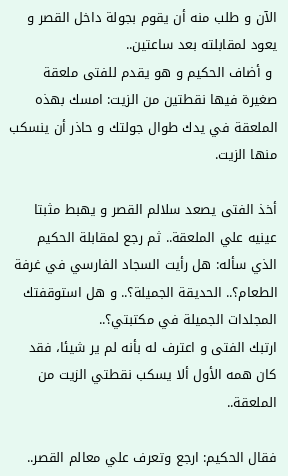الآن و طلب منه أن يقوم بجولة داخل القصر و يعود لمقابلته بعد ساعتين..
 و أضاف الحكيم و هو يقدم للفتى ملعقة صغيرة فيها نقطتين من الزيت: امسك بهذه الملعقة في يدك طوال جولتك و حاذر أن ينسكب منها الزيت.

أخذ الفتى يصعد سلالم القصر و يهبط مثبتا عينيه علي الملعقة.. ثم رجع لمقابلة الحكيم
الذي سأله: هل رأيت السجاد الفارسي في غرفة الطعام؟.. الحديقة الجميلة؟.. و هل استوقفتك المجلدات الجميلة في مكتبتي؟..
ارتبك الفتى و اعترف له بأنه لم ير شيئا، فقد كان همه الأول ألا يسكب نقطتي الزيت من الملعقة..

فقال الحكيم: ارجع وتعرف علي معالم القصر..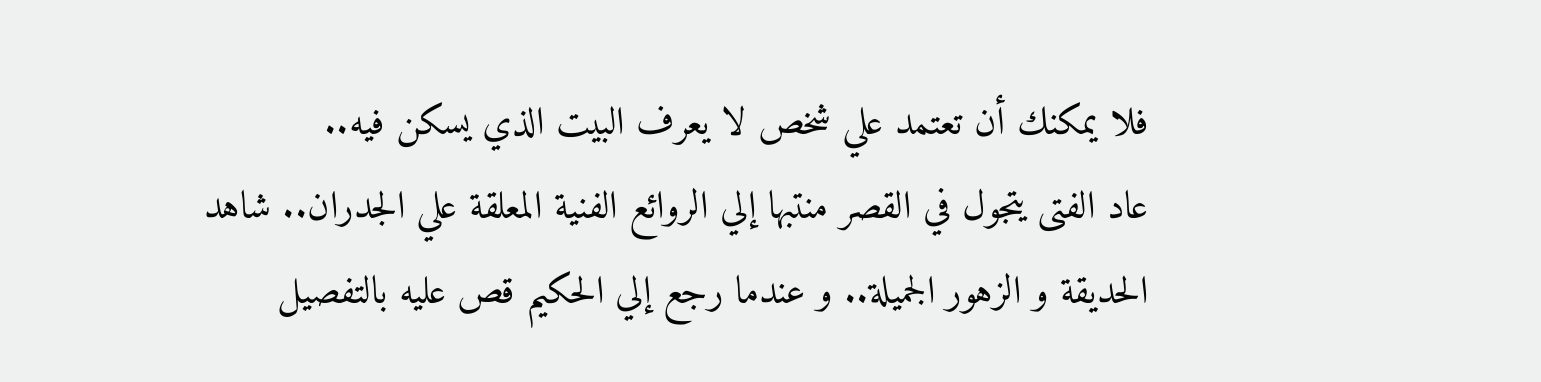فلا يمكنك أن تعتمد علي شخص لا يعرف البيت الذي يسكن فيه..
عاد الفتى يتجول في القصر منتبها إلي الروائع الفنية المعلقة علي الجدران.. شاهد الحديقة و الزهور الجميلة.. و عندما رجع إلي الحكيم قص عليه بالتفصيل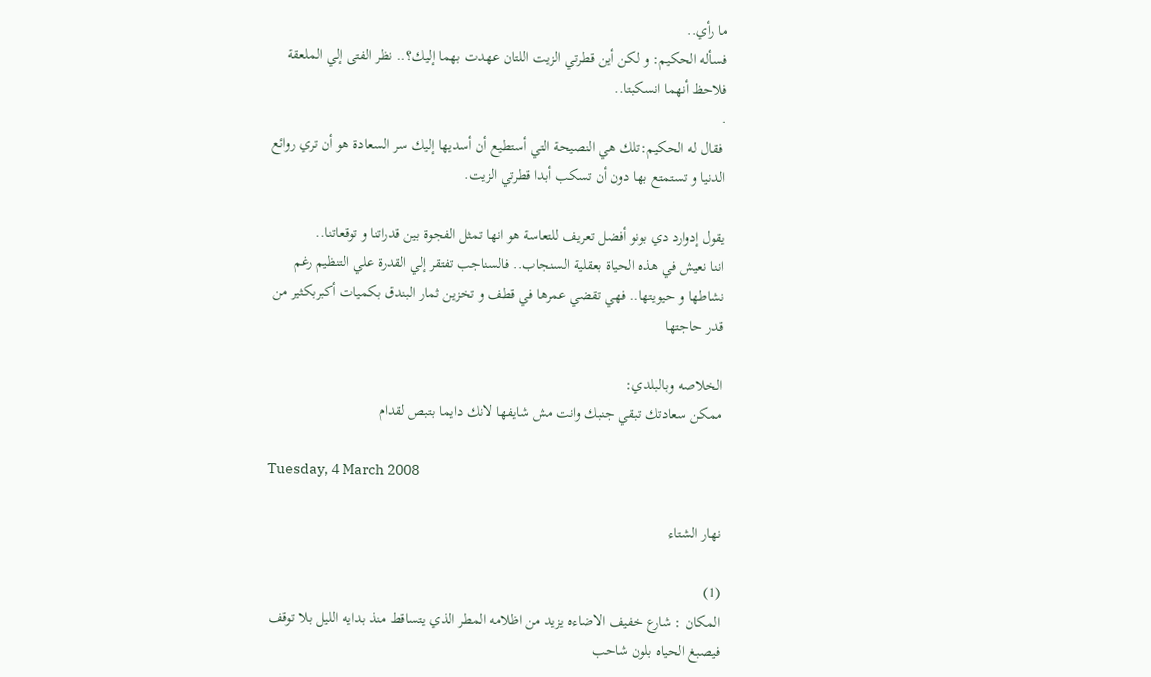ما رأي..
فسأله الحكيم: و لكن أين قطرتي الزيت اللتان عهدت بهما إليك؟.. نظر الفتى إلي الملعقة فلاحظ أنهما انسكبتا..
.
 فقال له الحكيم:تلك هي النصيحة التي أستطيع أن أسديها إليك سر السعادة هو أن تري روائع الدنيا و تستمتع بها دون أن تسكب أبدا قطرتي الزيت.

يقول إدوارد دي بونو أفضل تعريف للتعاسة هو انها تمثل الفجوة بين قدراتنا و توقعاتنا..
اننا نعيش في هذه الحياة بعقلية السنجاب.. فالسناجب تفتقر إلي القدرة علي التنظيم رغم نشاطها و حيويتها.. فهي تقضي عمرها في قطف و تخزين ثمار البندق بكميات أكبربكثير من قدر حاجتها

الخلاصه وبالبلدي:
ممكن سعادتك تبقي جنبك وانت مش شايفها لانك دايما بتبص لقدام

Tuesday, 4 March 2008

نهار الشتاء

(1)
المكان : شارع خفيف الاضاءه يزيد من اظلامه المطر الذي يتساقط منذ بدايه الليل بلا توقف فيصبغ الحياه بلون شاحب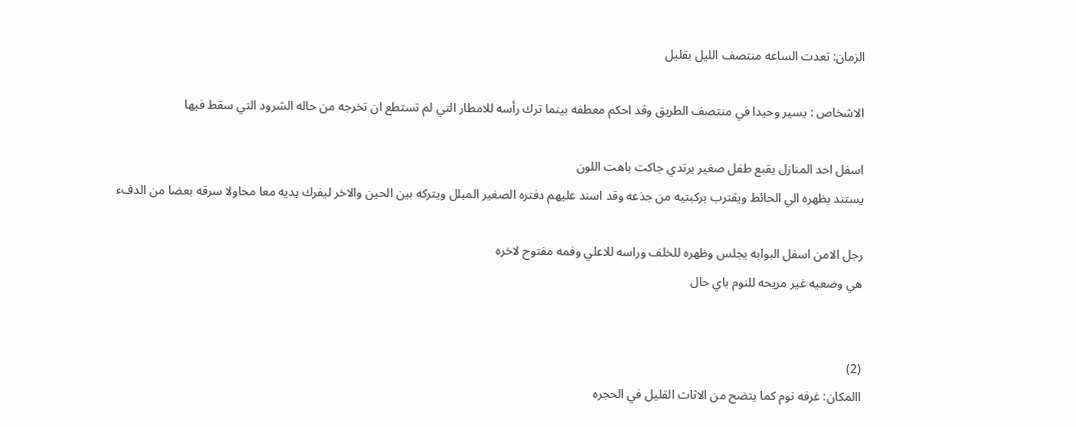الزمان: تعدت الساعه منتصف الليل بقليل

الاشخاص : يسير وحيدا في منتصف الطريق وقد احكم معطفه بينما ترك رأسه للامطار التي لم تستطع ان تخرجه من حاله الشرود التي سقط فيها

اسفل احد المنازل يقبع طفل صغير يرتدي جاكت باهت اللون
يستند بظهره الي الحائط ويقترب بركبتيه من جذعه وقد اسند عليهم دفتره الصغير المبلل ويتركه بين الحين والاخر ليفرك يديه معا محاولا سرقه بعضا من الدفء

رجل الامن اسفل البوابه يجلس وظهره للخلف وراسه للاعلي وفمه مفتوح لاخره
هي وضعيه غير مريحه للنوم باي حال


(2)
االمكان: غرفه نوم كما يتضح من الاثاث القليل في الحجره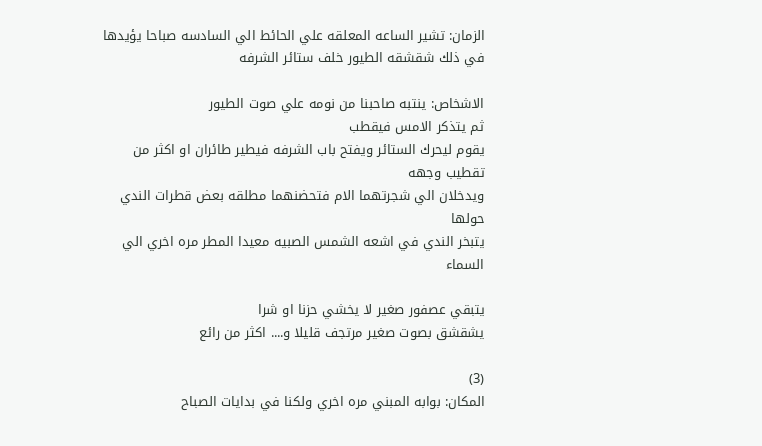الزمان: تشير الساعه المعلقه علي الحائط الي السادسه صباحا يؤيدها في ذلك شقشقه الطيور خلف ستائر الشرفه

الاشخاص: ينتبه صاحبنا من نومه علي صوت الطيور
ثم يتذكر الامس فيقطب
يقوم ليحرك الستائر ويفتح باب الشرفه فيطير طائران او اكثر من تقطيب وجهه
ويدخلان الي شجرتهما الام فتحضنهما مطلقه بعض قطرات الندي حولها
يتبخر الندي في اشعه الشمس الصبيه معيدا المطر مره اخري الي السماء

يتبقي عصفور صغير لا يخشي حزنا او شرا
يشقشق بصوت صغير مرتجف قليلا و.... اكثر من رائع

(3)
المكان: بوابه المبني مره اخري ولكنا في بدايات الصباح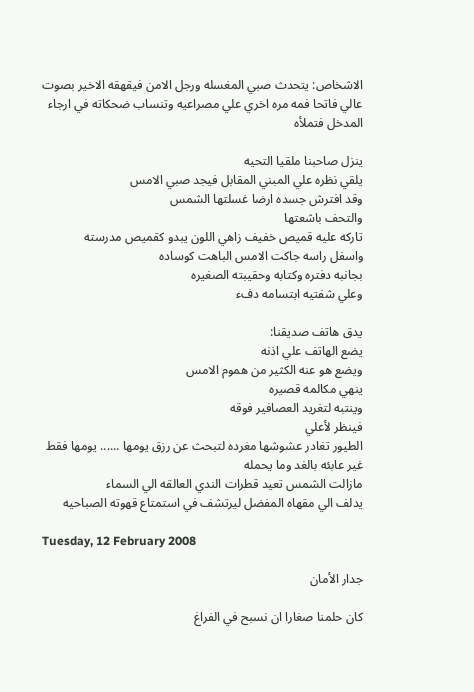الاشخاص: يتحدث صبي المغسله ورجل الامن فيقهقه الاخير بصوت عالي فاتحا فمه مره اخري علي مصراعيه وتنساب ضحكاته في ارجاء المدخل فتملأه

ينزل صاحبنا ملقيا التحيه
يلقي نظره علي المبني المقابل فيجد صبي الامس
وقد افترش جسده ارضا غسلتها الشمس
والتحف باشعتها
تاركه عليه قميص خفيف زاهي اللون يبدو كقميص مدرسته
واسفل راسه جاكت الامس الباهت كوساده
بجانبه دفتره وكتابه وحقيبته الصغيره
وعلي شفتيه ابتسامه دفء

يدق هاتف صديقنا:
يضع الهاتف علي اذنه
ويضع هو عنه الكثير من هموم الامس
ينهي مكالمه قصيره
وينتبه لتغريد العصافير فوقه
فينظر لأعلي
الطيور تغادر عشوشها مغرده لتبحث عن رزق يومها ...... يومها فقط
غير عابئه بالغد وما يحمله
مازالت الشمس تعيد قطرات الندي العالقه الي السماء
يدلف الي مقهاه المفضل ليرتشف في استمتاع قهوته الصباحيه

Tuesday, 12 February 2008

جدار الأمان

كان حلمنا صغارا ان نسبح في الفراغ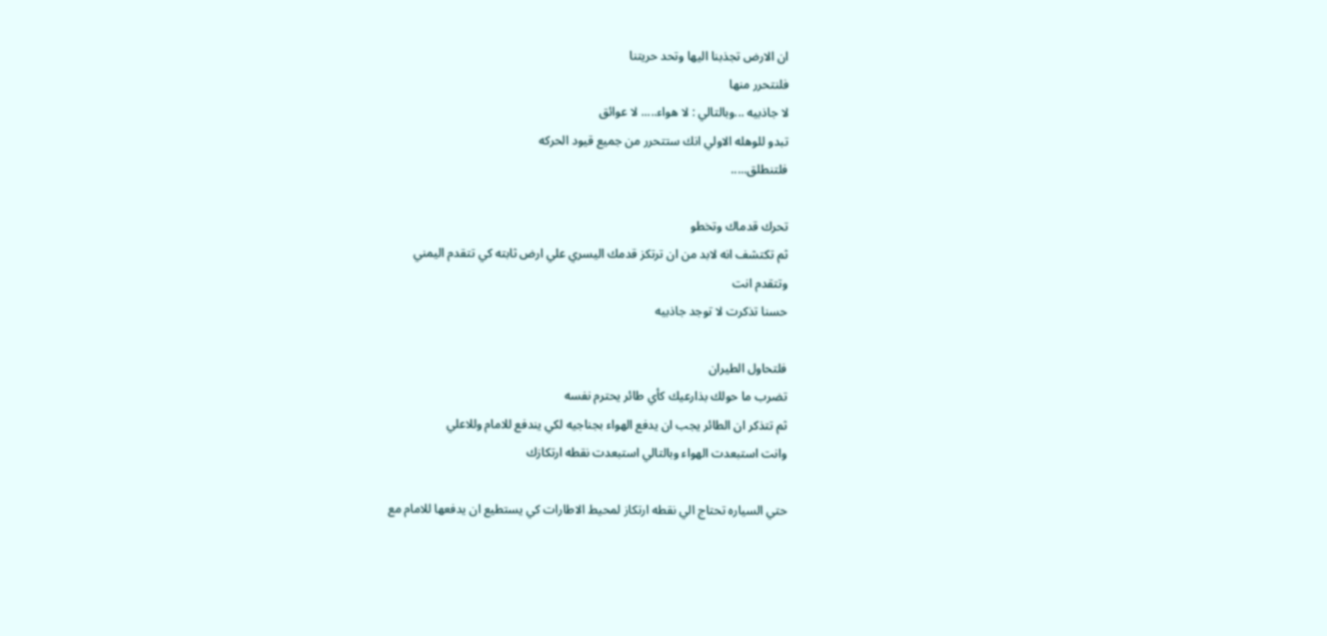ان الارض تجذبنا اليها وتحد حريتنا
فلنتحرر منها
لا جاذبيه ...وبالتالي : لا هواء..... لا عوائق
تبدو للوهله الاولي انك ستتحرر من جميع قيود الحركه
فلتنطلق.....

تحرك قدماك وتخطو
ثم تكتشف انه لابد من ان ترتكز قدمك اليسري علي ارض ثابته كي تتقدم اليمني
وتتقدم انت
حسنا تذكرت لا توجد جاذبيه

فلتحاول الطيران
تضرب ما حولك بذارعيك كأي طائر يحترم نفسه
ثم تتذكر ان الطائر يجب ان يدفع الهواء بجناجيه لكي يندفع للامام وللاعلي
وانت استبعدت الهواء وبالتالي استبعدت نقطه ارتكازك

حتي السياره تحتاج الي نقطه ارتكاز لمحيط الاطارات كي يستطيع ان يدفعها للامام مع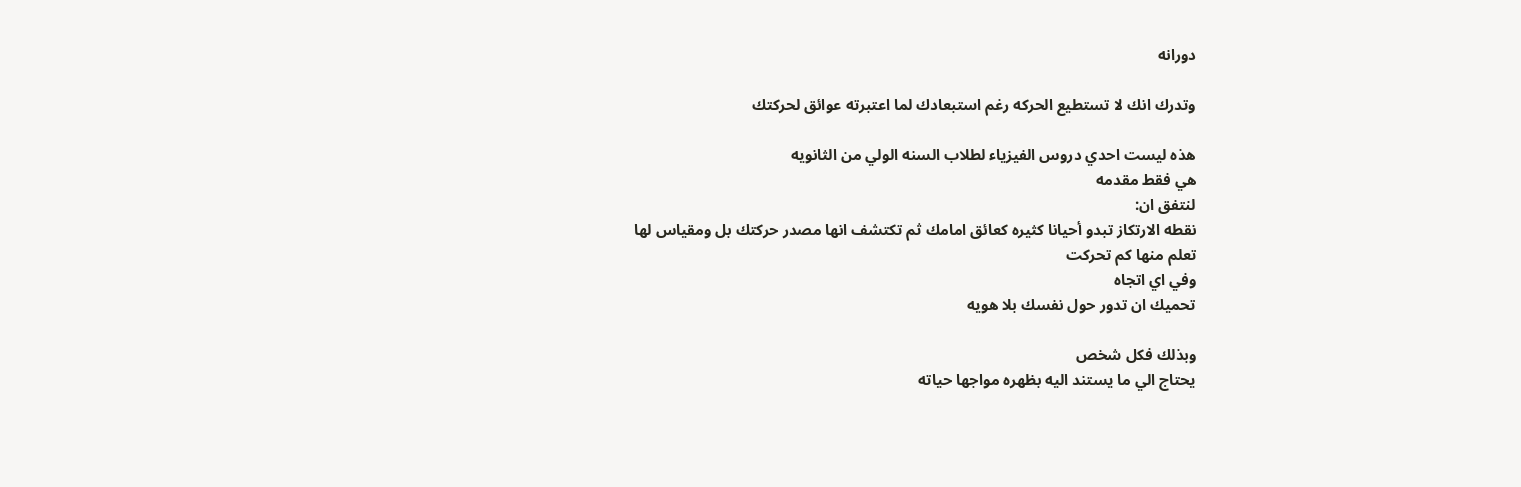دورانه

وتدرك انك لا تستطيع الحركه رغم استبعادك لما اعتبرته عوائق لحركتك

هذه ليست احدي دروس الفيزياء لطلاب السنه الولي من الثانويه
هي فقط مقدمه
لنتفق ان:
نقطه الارتكاز تبدو أحيانا كثيره كعائق امامك ثم تكتشف انها مصدر حركتك بل ومقياس لها
تعلم منها كم تحركت
وفي اي اتجاه
تحميك ان تدور حول نفسك بلا هويه

وبذلك فكل شخص
يحتاج الي ما يستند اليه بظهره مواجها حياته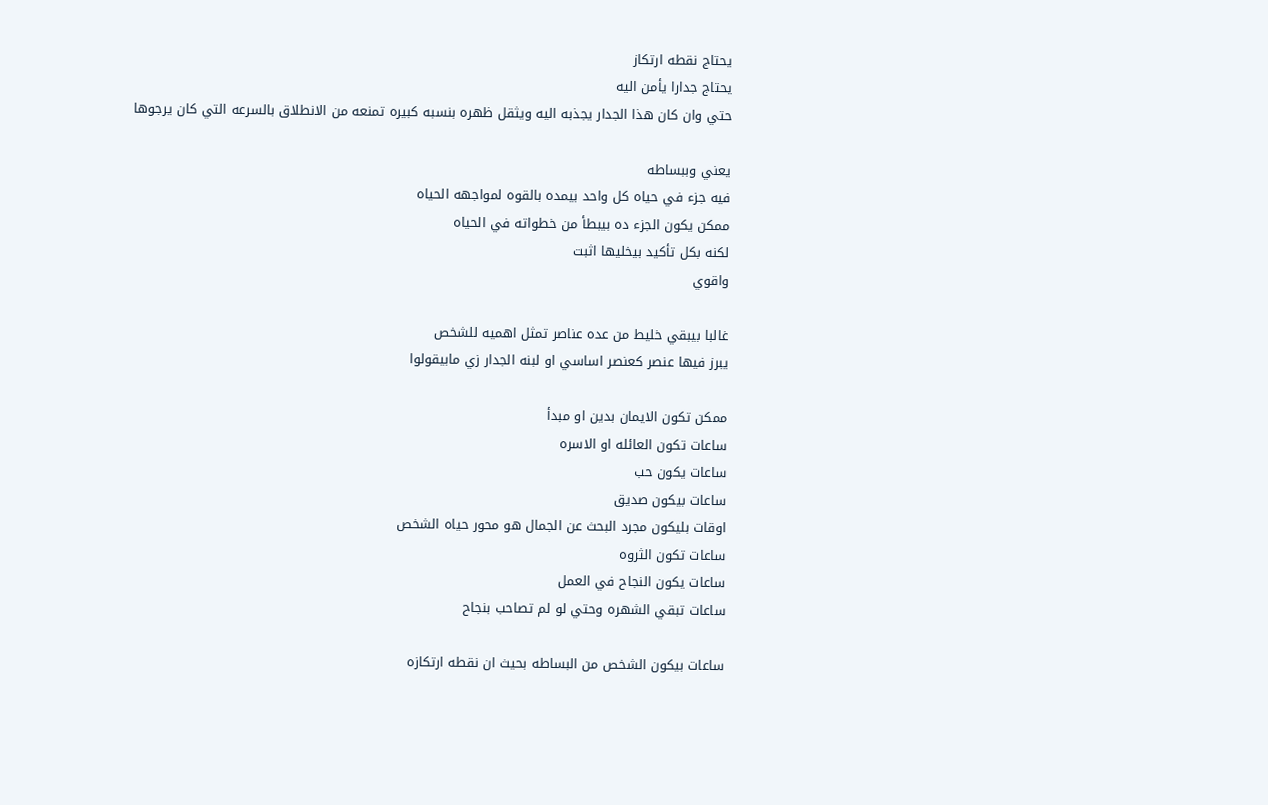يحتاج نقطه ارتكاز
يحتاج جدارا يأمن اليه
حتي وان كان هذا الجدار يجذبه اليه ويثقل ظهره بنسبه كبيره تمنعه من الانطلاق بالسرعه التي كان يرجوها

يعني وببساطه
فيه جزء في حياه كل واحد بيمده بالقوه لمواجهه الحياه
ممكن يكون الجزء ده بيبطأ من خطواته في الحياه
لكنه بكل تأكيد بيخليها اثبت
واقوي

غالبا بيبقي خليط من عده عناصر تمثل اهميه للشخص
يبرز فيها عنصر كعنصر اساسي او لبنه الجدار زي مابيقولوا

ممكن تكون الايمان بدين او مبدأ
ساعات تكون العائله او الاسره
ساعات يكون حب
ساعات بيكون صديق
اوقات بليكون مجرد البحث عن الجمال هو محور حياه الشخص
ساعات تكون الثروه
ساعات يكون النجاح في العمل
ساعات تبقي الشهره وحتي لو لم تصاحب بنجاح

ساعات بيكون الشخص من البساطه بحيث ان نقطه ارتكازه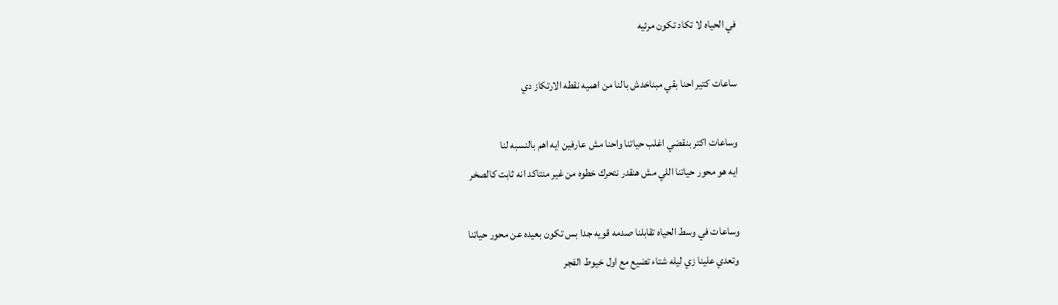في الحياه لا تكاد تكون مرئيه

ساعات كتير احنا بقي مبناخدش بالنا من اهميه نقطه الارتكاز دي

وساعات اكتر بنقضي اغلب حياتنا واحنا مش عارفين ايه اهم بالنسبه لنا
ايه هو محور حياتنا اللي مش هنقدر نتحرك خطوه من غير منتاكد انه ثابت كالصخر

وساعات في وسط الحياه تقابلنا صدمه قويه جدا بس تكون بعيده عن محور حياتنا
وتعدي علينا زي ليله شتاء تضيع مع اول خيوط الفجر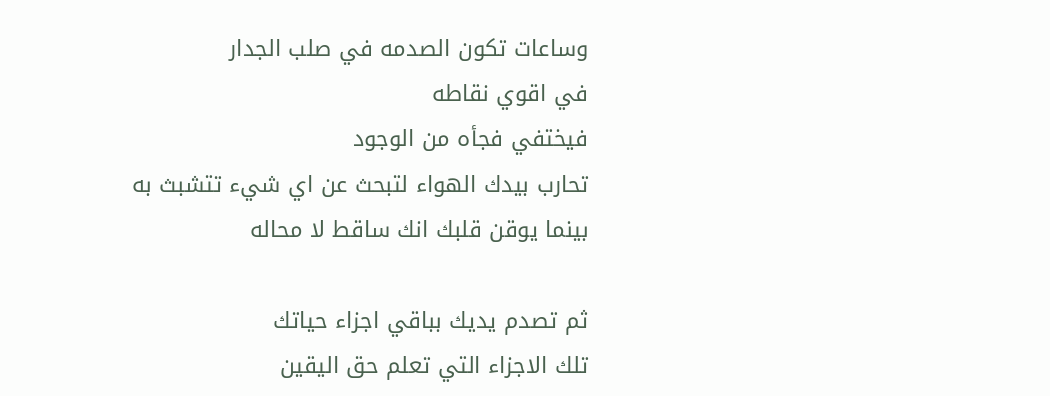وساعات تكون الصدمه في صلب الجدار
في اقوي نقاطه
فيختفي فجأه من الوجود
تحارب بيدك الهواء لتبحث عن اي شيء تتشبث به
بينما يوقن قلبك انك ساقط لا محاله

ثم تصدم يديك بباقي اجزاء حياتك
تلك الاجزاء التي تعلم حق اليقين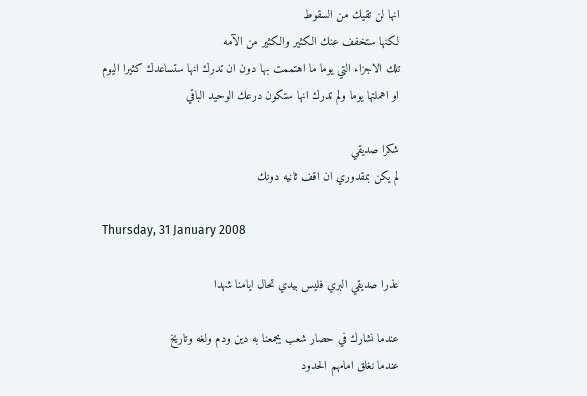انها لن تقيك من السقوط
لكنها ستخفف عنك الكثير والكثير من الآمه
تلك الاجزاء التي يوما ما اهتممت بها دون ان تدرك انها ستساعدك كثيرا اليوم
او اهملتها يوما ولم تدرك انها ستكون درعك الوحيد الباقي

شكرا صديقي
لم يكن بمقدوري ان اقف ثانيه دونك

Thursday, 31 January 2008

عذرا صديقي البري فليس بيدي تحال ايامنا شهدا

عندما نشارك في حصار شعب يجمعنا به دين ودم ولغه وتاريخ
عندما نغلق امامهم الحدود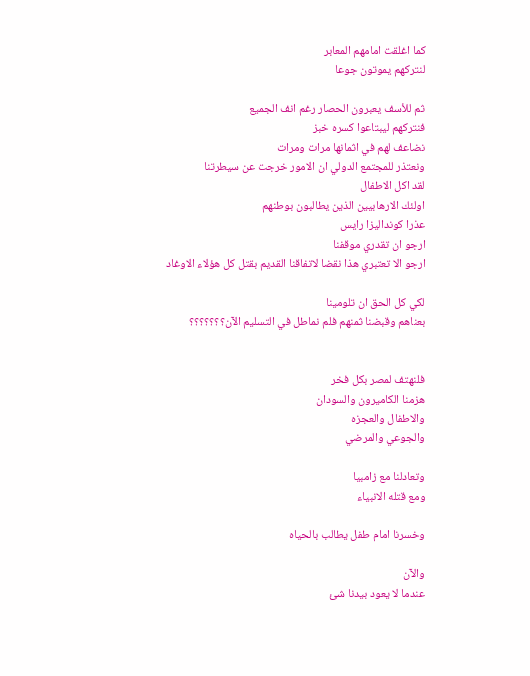كما اغلقت امامهم المعابر
لنتركهم يموتون جوعا

ثم للأسف يعبرون الحصار رغم انف الجميع
فنتركهم ليبتاعوا كسره خبز
نضاعف لهم في اثمانها مرات ومرات
ونعتذر للمجتمع الدولي ان الامور خرجت عن سيطرتنا
لقد اكل الاطفال
اولئك الارهابيين الذين يطالبون بوطنهم
عذرا كونداليزا رايس
ارجو ان تقدري موقفنا
ارجو الا تعتبري هذا نقضا لاتفاقنا القديم بقتل كل هؤلاء الاوغاد

لكي كل الحق ان تلومينا
بعناهم وقبضنا ثمنهم فلم نماطل في التسليم الآن؟؟؟؟؟؟؟


فلنهتف لمصر بكل فخر
هزمنا الكاميرون والسودان
والاطفال والعجزه
والجوعي والمرضي

وتعادلنا مع زامبيا
ومع قتله الانبياء

وخسرنا امام طفل يطالب بالحياه

والآن
عندما لا يعود بيدنا شئ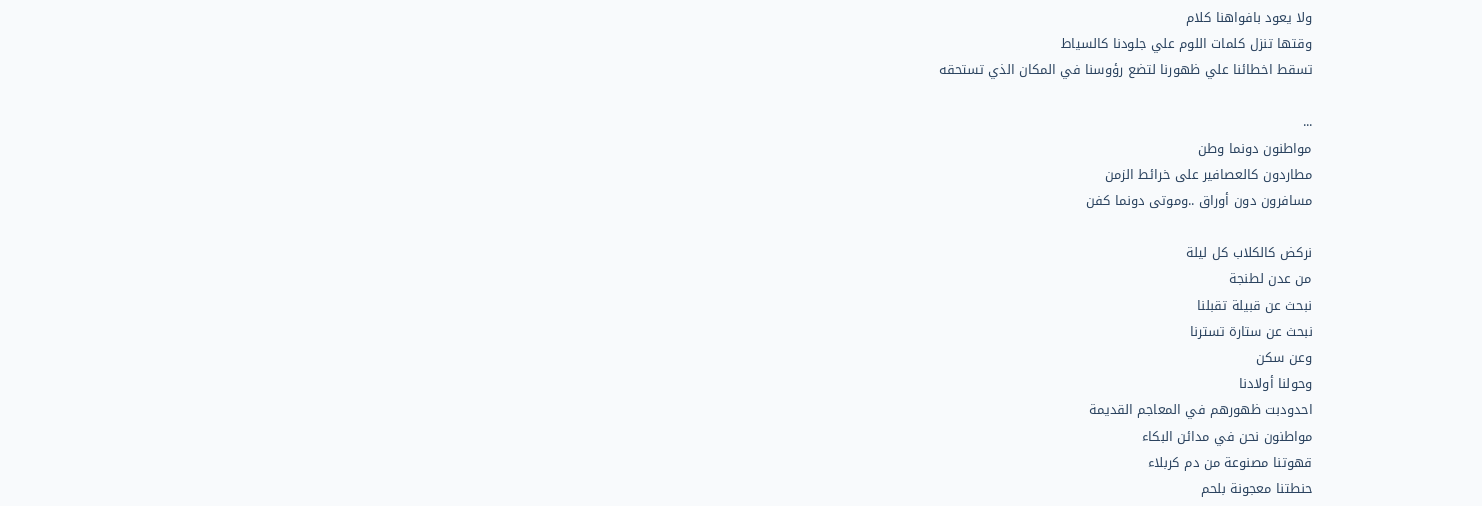ولا يعود بافواهنا كلام
وقتها تنزل كلمات اللوم علي جلودنا كالسياط
تسقط اخطائنا علي ظهورنا لتضع رؤوسنا في المكان الذي تستحقه

...
مواطنون دونما وطن
مطاردون كالعصافير على خرائط الزمن
مسافرون دون أوراق ..وموتى دونما كفن

نركض كالكلاب كل ليلة
من عدن لطنجة
نبحث عن قبيلة تقبلنا
نبحث عن ستارة تسترنا
وعن سكن
وحولنا أولادنا
احدودبت ظهورهم في المعاجم القديمة
مواطنون نحن في مدائن البكاء
قهوتنا مصنوعة من دم كربلاء
حنطتنا معجونة بلحم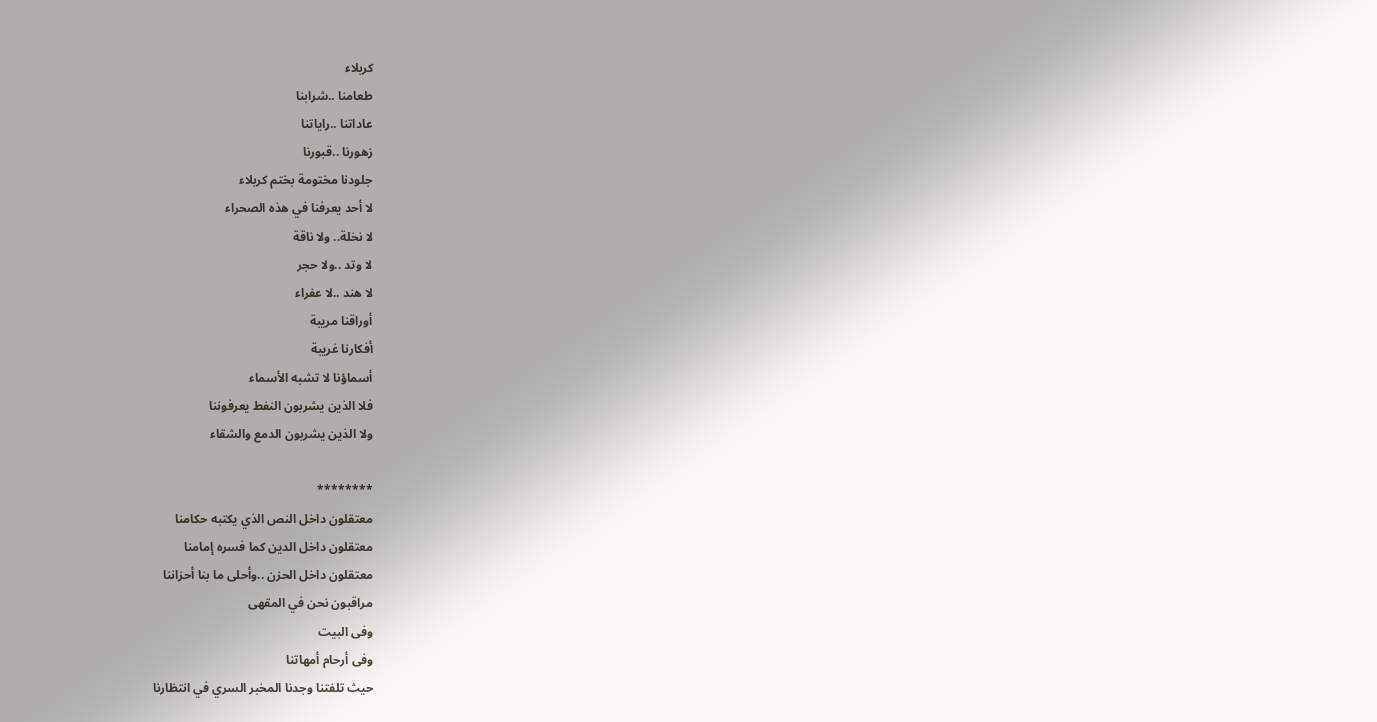كربلاء
طعامنا ..شرابنا
عاداتنا ..راياتنا
زهورنا ..قبورنا
جلودنا مختومة بختم كربلاء
لا أحد يعرفنا في هذه الصحراء
لا نخلة.. ولا ناقة
لا وتد ..ولا حجر
لا هند ..لا عفراء
أوراقنا مريبة
أفكارنا غريبة
أسماؤنا لا تشبه الأسماء
فلا الذين يشربون النفط يعرفوننا
ولا الذين يشربون الدمع والشقاء

********
معتقلون داخل النص الذي يكتبه حكامنا
معتقلون داخل الدين كما فسره إمامنا
معتقلون داخل الحزن ..وأحلى ما بنا أحزاننا
مراقبون نحن في المقهى
وفى البيت
وفى أرحام أمهاتنا
حيث تلفتنا وجدنا المخبر السري في انتظارنا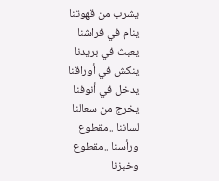يشرب من قهوتنا
ينام في فراشنا
يعبث في بريدنا
ينكش في أوراقنا
يدخل في أنوفنا
يخرج من سعالنا
لساننا ..مقطوع
ورأسنا ..مقطوع
وخبزنا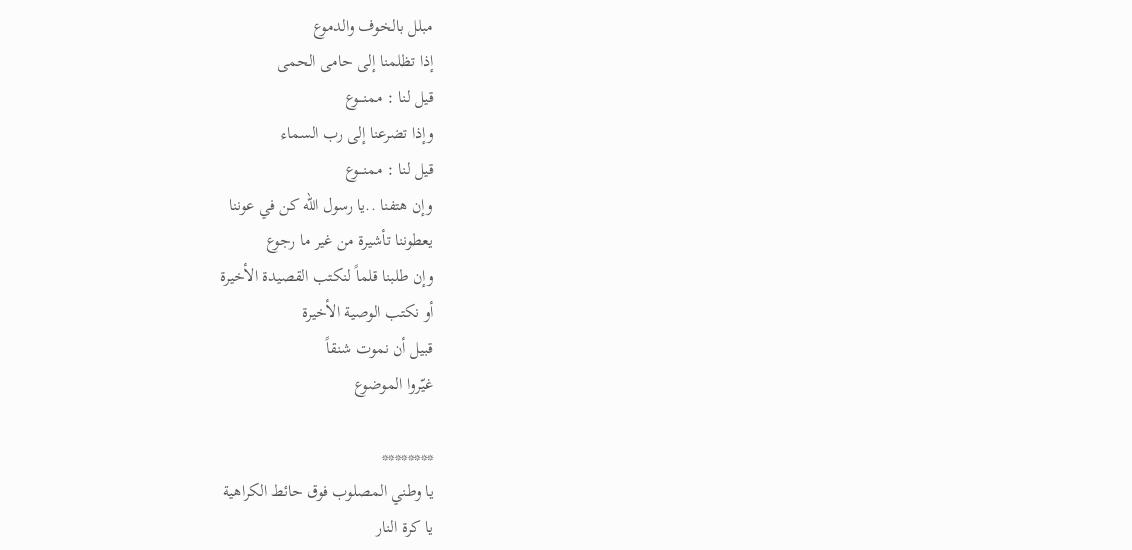مبلل بالخوف والدموع
إذا تظلمنا إلى حامى الحمى
قيل لنا : ممنـــوع
وإذا تضرعنا إلى رب السماء
قيل لنا : ممنـــوع
وإن هتفنا ..يا رسول الله كن في عوننا
يعطوننا تأشيرة من غير ما رجوع
وإن طلبنا قلماً لنكتب القصيدة الأخيرة
أو نكتب الوصية الأخيرة
قبيل أن نموت شنقاً
غيّروا الموضوع

********
يا وطني المصلوب فوق حائط الكراهية
يا كرة النار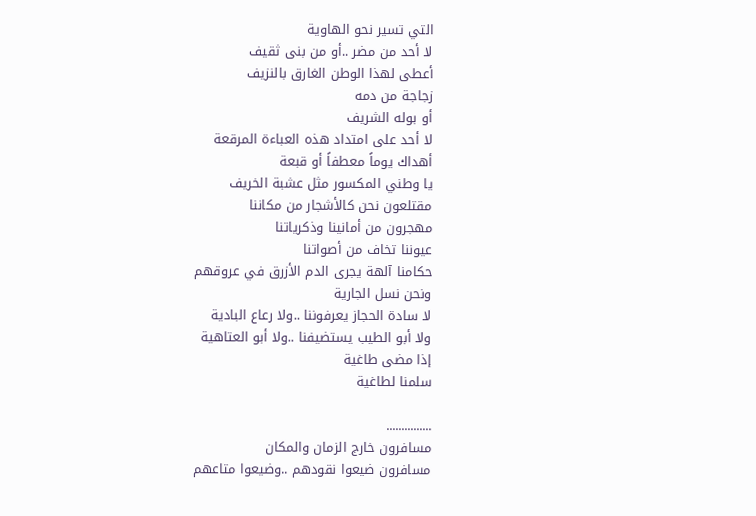التي تسير نحو الهاوية
لا أحد من مضر ..أو من بنى ثقيف
أعطى لهذا الوطن الغارق بالنزيف
زجاجة من دمه
أو بوله الشريف
لا أحد على امتداد هذه العباءة المرقعة
أهداك يوماً معطفاً أو قبعة
يا وطني المكسور مثل عشبة الخريف
مقتلعون نحن كالأشجار من مكاننا
مهجرون من أمانينا وذكرياتنا
عيوننا تخاف من أصواتنا
حكامنا آلهة يجرى الدم الأزرق في عروقهم
ونحن نسل الجارية
لا سادة الحجاز يعرفوننا ..ولا رعاع البادية
ولا أبو الطيب يستضيفنا ..ولا أبو العتاهية
إذا مضى طاغية
سلمنا لطاغية

...............
مسافرون خارج الزمان والمكان
مسافرون ضيعوا نقودهم ..وضيعوا متاعهم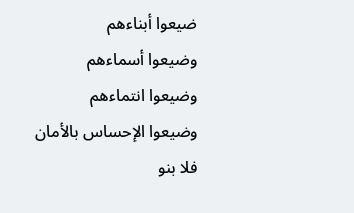ضيعوا أبناءهم
وضيعوا أسماءهم
وضيعوا انتماءهم
وضيعوا الإحساس بالأمان
فلا بنو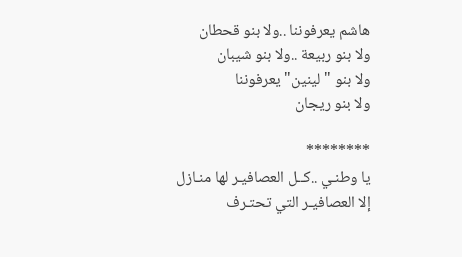هاشم يعرفوننا ..ولا بنو قحطان
ولا بنو ربيعة ..ولا بنو شيبان
ولا بنو "لينين" يعرفوننا
ولا بنو ريجان

********
يا وطنـي ..كــل العصافيـر لها منـازل
إلا العصافيـر التي تحتـرف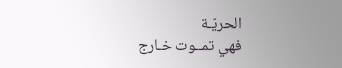الحريّـة
فهي تمــوت خـارج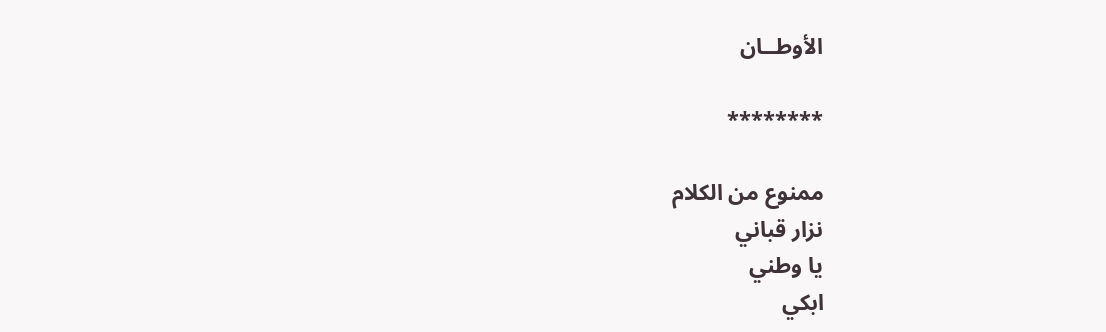الأوطــان

********

ممنوع من الكلام
نزار قباني
يا وطني
ابكي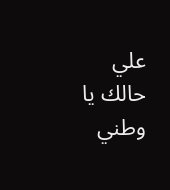علي حالك يا وطني